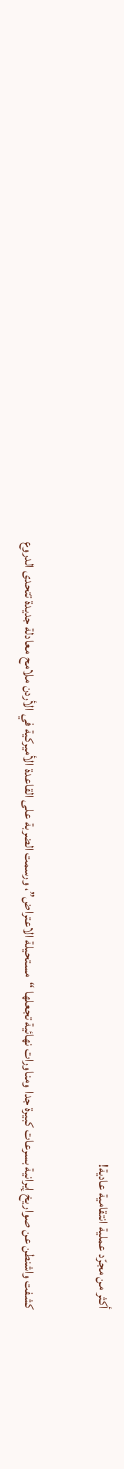أكثر من مجرّد عملية انتقامية عادية!

كشفت واشنطن عن صواريخ إيرانية بسرعات كبيرة جدا ومناورات نهائية تجعلها “مستحيلة الاعتراض”، ورسمت الضربة على القاعدة الأميركية في الأردن ملامح معادلة جديدة تتحدى الدروع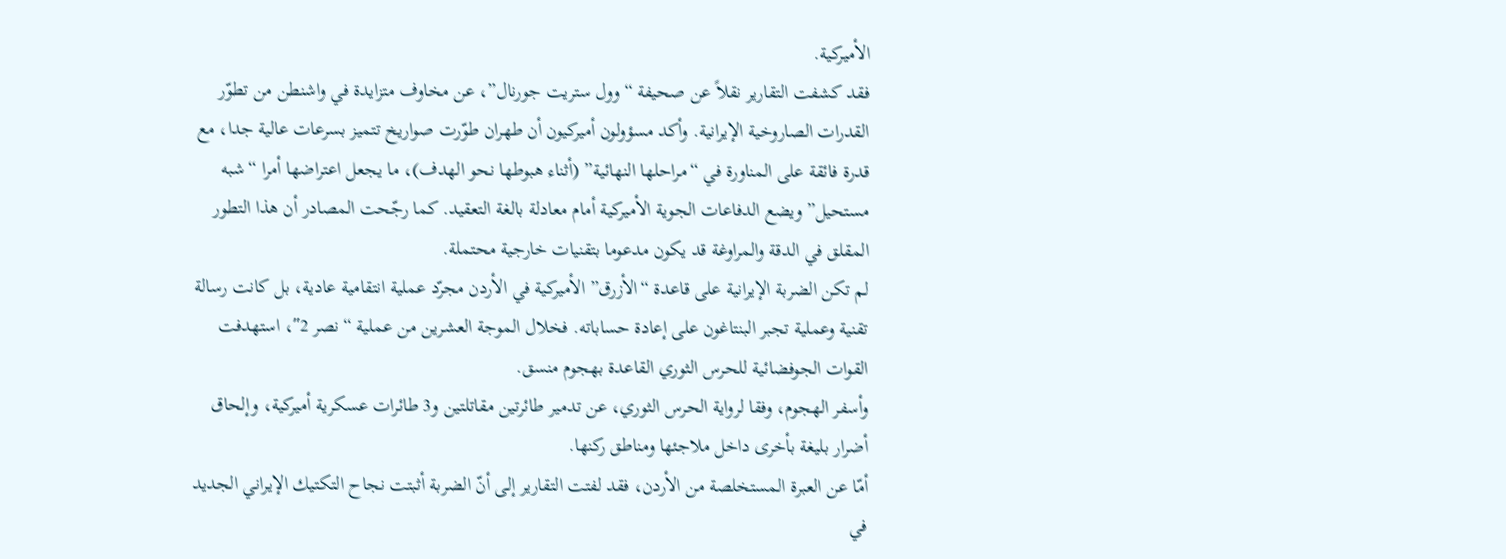الأميركية.
فقد كشفت التقارير نقلاً عن صحيفة “وول ستريت جورنال”، عن مخاوف متزايدة في واشنطن من تطوّر القدرات الصاروخية الإيرانية. وأكد مسؤولون أميركيون أن طهران طوّرت صواريخ تتميز بسرعات عالية جدا، مع قدرة فائقة على المناورة في “مراحلها النهائية” (أثناء هبوطها نحو الهدف)، ما يجعل اعتراضها أمرا “شبه مستحيل” ويضع الدفاعات الجوية الأميركية أمام معادلة بالغة التعقيد. كما رجّحت المصادر أن هذا التطور المقلق في الدقة والمراوغة قد يكون مدعوما بتقنيات خارجية محتملة.
لم تكن الضربة الإيرانية على قاعدة “الأزرق” الأميركية في الأردن مجرّد عملية انتقامية عادية، بل كانت رسالة تقنية وعملية تجبر البنتاغون على إعادة حساباته. فخلال الموجة العشرين من عملية “نصر 2″، استهدفت القوات الجوفضائية للحرس الثوري القاعدة بهجوم منسق.
وأسفر الهجوم، وفقا لرواية الحرس الثوري، عن تدمير طائرتين مقاتلتين و3 طائرات عسكرية أميركية، وإلحاق أضرار بليغة بأخرى داخل ملاجئها ومناطق ركنها.
أمّا عن العبرة المستخلصة من الأردن، فقد لفتت التقارير إلى أنّ الضربة أثبتت نجاح التكتيك الإيراني الجديد في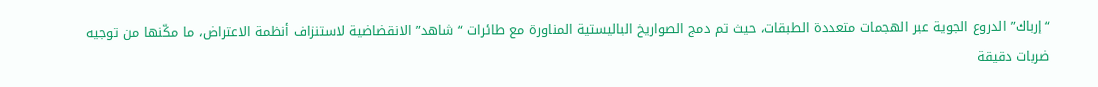“إرباك” الدروع الجوية عبر الهجمات متعددة الطبقات، حيث تم دمج الصواريخ الباليستية المناورة مع طائرات “شاهد” الانقضاضية لاستنزاف أنظمة الاعتراض، ما مكّنها من توجيه ضربات دقيقة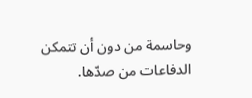وحاسمة من دون أن تتمكن الدفاعات من صدّها.